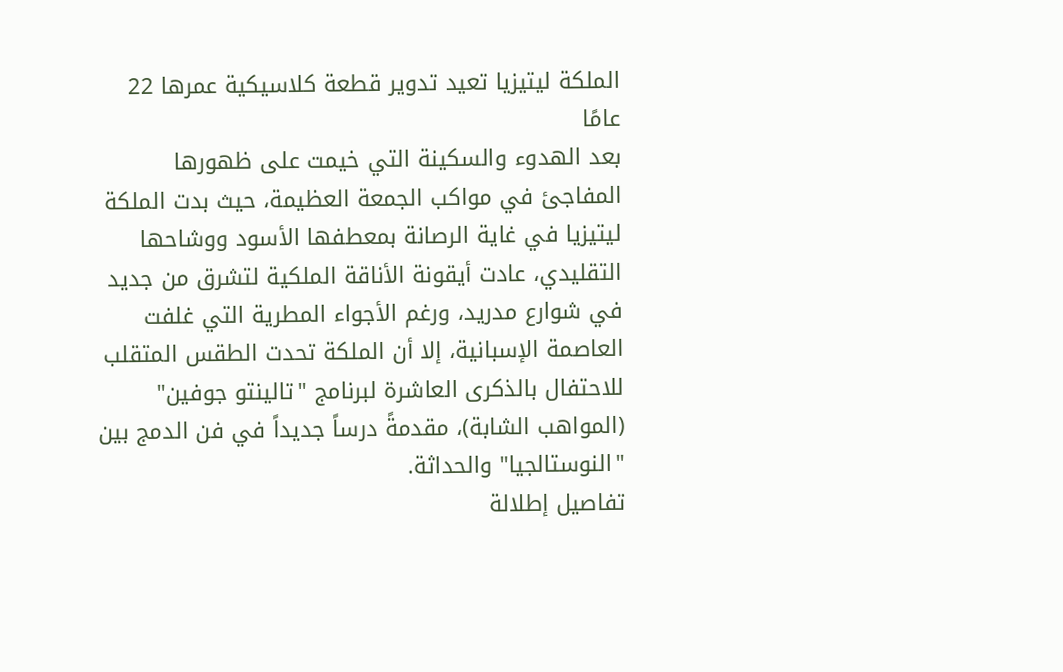الملكة ليتيزيا تعيد تدوير قطعة كلاسيكية عمرها 22 عامًا
بعد الهدوء والسكينة التي خيمت على ظهورها المفاجئ في مواكب الجمعة العظيمة، حيث بدت الملكة ليتيزيا في غاية الرصانة بمعطفها الأسود ووشاحها التقليدي، عادت أيقونة الأناقة الملكية لتشرق من جديد في شوارع مدريد، ورغم الأجواء المطرية التي غلفت العاصمة الإسبانية، إلا أن الملكة تحدت الطقس المتقلب للاحتفال بالذكرى العاشرة لبرنامج "تالينتو جوفين" (المواهب الشابة)، مقدمةً درساً جديداً في فن الدمج بين "النوستالجيا" والحداثة.
تفاصيل إطلالة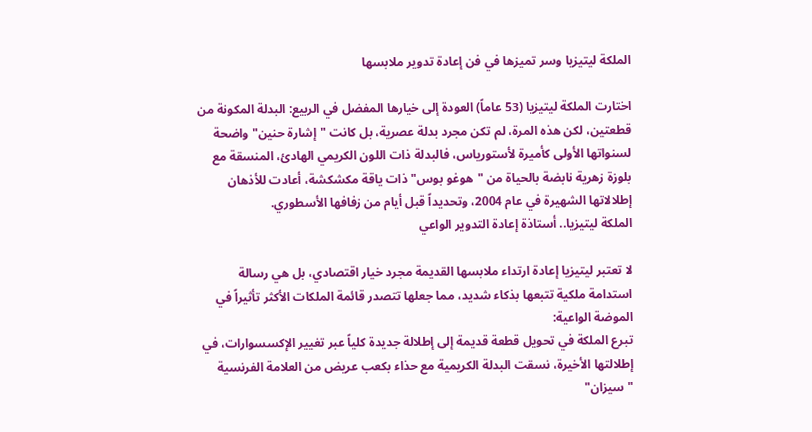الملكة ليتيزيا وسر تميزها في فن إعادة تدوير ملابسها

اختارت الملكة ليتيزيا (53 عاماً) العودة إلى خيارها المفضل في الربيع: البدلة المكونة من قطعتين، لكن هذه المرة، لم تكن مجرد بدلة عصرية، بل كانت "إشارة حنين" واضحة لسنواتها الأولى كأميرة لأستورياس، فالبدلة ذات اللون الكريمي الهادئ، المنسقة مع بلوزة زهرية نابضة بالحياة من "هوغو بوس" ذات ياقة مكشكشة، أعادت للأذهان إطلالاتها الشهيرة في عام 2004، وتحديداً قبل أيام من زفافها الأسطوري.
الملكة ليتيزيا.. أستاذة إعادة التدوير الواعي

لا تعتبر ليتيزيا إعادة ارتداء ملابسها القديمة مجرد خيار اقتصادي، بل هي رسالة استدامة ملكية تتبعها بذكاء شديد، مما جعلها تتصدر قائمة الملكات الأكثر تأثيراً في الموضة الواعية:
تبرع الملكة في تحويل قطعة قديمة إلى إطلالة جديدة كلياً عبر تغيير الإكسسوارات، في إطلالتها الأخيرة، نسقت البدلة الكريمية مع حذاء بكعب عريض من العلامة الفرنسية "سيزان"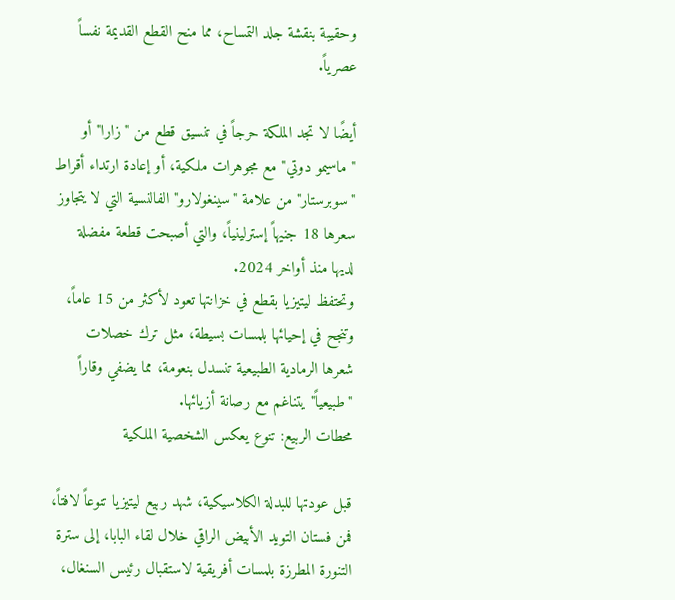وحقيبة بنقشة جلد التمساح، مما منح القطع القديمة نفساً عصرياً.

أيضًا لا تجد الملكة حرجاً في تنسيق قطع من "زارا" أو "ماسيمو دوتي" مع مجوهرات ملكية، أو إعادة ارتداء أقراط "سوبرستار" من علامة "سينغولارو" الفالنسية التي لا يتجاوز سعرها 18 جنيهاً إسترلينياً، والتي أصبحت قطعة مفضلة لديها منذ أواخر 2024.
وتحتفظ ليتيزيا بقطع في خزانتها تعود لأكثر من 15 عاماً، وتنجح في إحيائها بلمسات بسيطة، مثل ترك خصلات شعرها الرمادية الطبيعية تنسدل بنعومة، مما يضفي وقاراً "طبيعياً" يتناغم مع رصانة أزيائها.
محطات الربيع: تنوع يعكس الشخصية الملكية

قبل عودتها للبدلة الكلاسيكية، شهد ربيع ليتيزيا تنوعاً لافتاً، فمن فستان التويد الأبيض الراقي خلال لقاء البابا، إلى سترة التنورة المطرزة بلمسات أفريقية لاستقبال رئيس السنغال،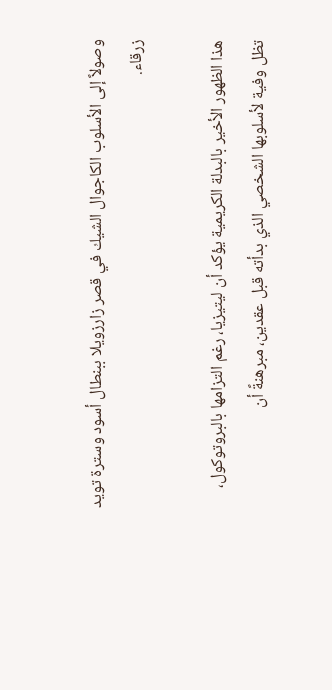وصولاً إلى الأسلوب الكاجوال الشيك في قصر زارزويلا ببنطال أسود وسترة تويد زرقاء.

هذا الظهور الأخير بالبدلة الكريمية يؤكد أن ليتيزيا، رغم التزامها بالبروتوكول، تظل وفية لأسلوبها الشخصي الذي بدأته قبل عقدين، مبرهنةً أن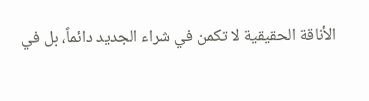الأناقة الحقيقية لا تكمن في شراء الجديد دائماً، بل في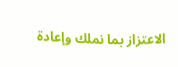الاعتزاز بما نملك وإعادة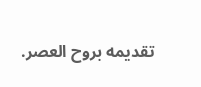تقديمه بروح العصر.